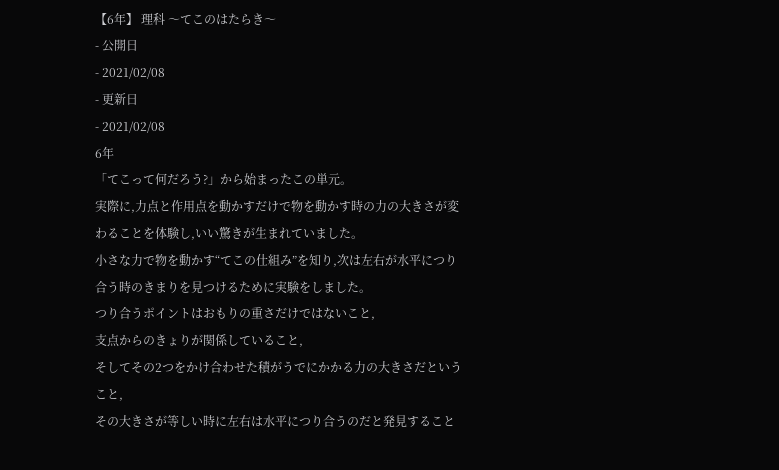【6年】 理科 〜てこのはたらき〜
- 公開日
- 2021/02/08
- 更新日
- 2021/02/08
6年
「てこって何だろう?」から始まったこの単元。
実際に,力点と作用点を動かすだけで物を動かす時の力の大きさが変わることを体験し,いい驚きが生まれていました。
小さな力で物を動かす“てこの仕組み”を知り,次は左右が水平につり合う時のきまりを見つけるために実験をしました。
つり合うポイントはおもりの重さだけではないこと,
支点からのきょりが関係していること,
そしてその2つをかけ合わせた積がうでにかかる力の大きさだということ,
その大きさが等しい時に左右は水平につり合うのだと発見すること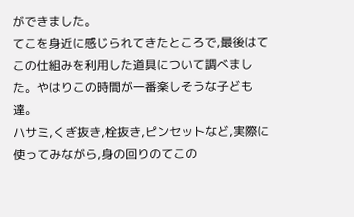ができました。
てこを身近に感じられてきたところで,最後はてこの仕組みを利用した道具について調べました。やはりこの時間が一番楽しそうな子ども達。
ハサミ,くぎ抜き,栓抜き,ピンセットなど,実際に使ってみながら,身の回りのてこの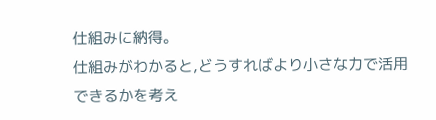仕組みに納得。
仕組みがわかると,どうすればより小さな力で活用できるかを考え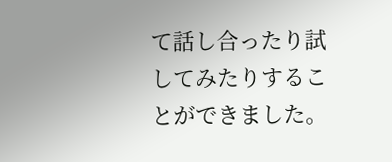て話し合ったり試してみたりすることができました。